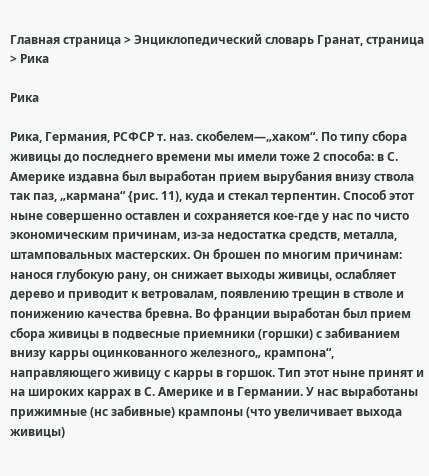Главная страница > Энциклопедический словарь Гранат, страница > Рика

Рика

Рика, Германия, РСФСР т. наз. скобелем—„хаком“. По типу сбора живицы до последнего времени мы имели тоже 2 способа: в С. Америке издавна был выработан прием вырубания внизу ствола так паз, „кармана“ {рис. 11), куда и стекал терпентин. Способ этот ныне совершенно оставлен и сохраняется кое-где у нас по чисто экономическим причинам, из-за недостатка средств, металла, штамповальных мастерских. Он брошен по многим причинам: нанося глубокую рану, он снижает выходы живицы, ослабляет дерево и приводит к ветровалам, появлению трещин в стволе и понижению качества бревна. Во франции выработан был прием сбора живицы в подвесные приемники (горшки) с забиванием внизу карры оцинкованного железного„ крампона“, направляющего живицу с карры в горшок. Тип этот ныне принят и на широких каррах в С. Америке и в Германии. У нас выработаны прижимные (нс забивные) крампоны (что увеличивает выхода живицы)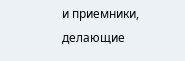и приемники, делающие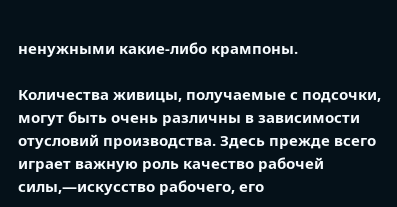ненужными какие-либо крампоны.

Количества живицы, получаемые с подсочки, могут быть очень различны в зависимости отусловий производства. Здесь прежде всего играет важную роль качество рабочей силы,—искусство рабочего, его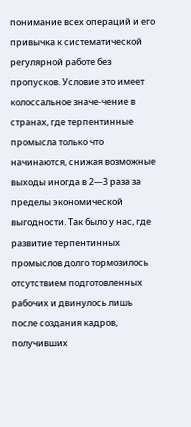понимание всех операций и его привычка к систематической регулярной работе без пропусков. Условие это имеет колоссальное значе-чение в странах, где терпентинные промысла только что начинаются, снижая возможные выходы иногда в 2—3 раза за пределы экономической выгодности. Так было у нас, где развитие терпентинных промыслов долго тормозилось отсутствием подготовленных рабочих и двинулось лишь после создания кадров, получивших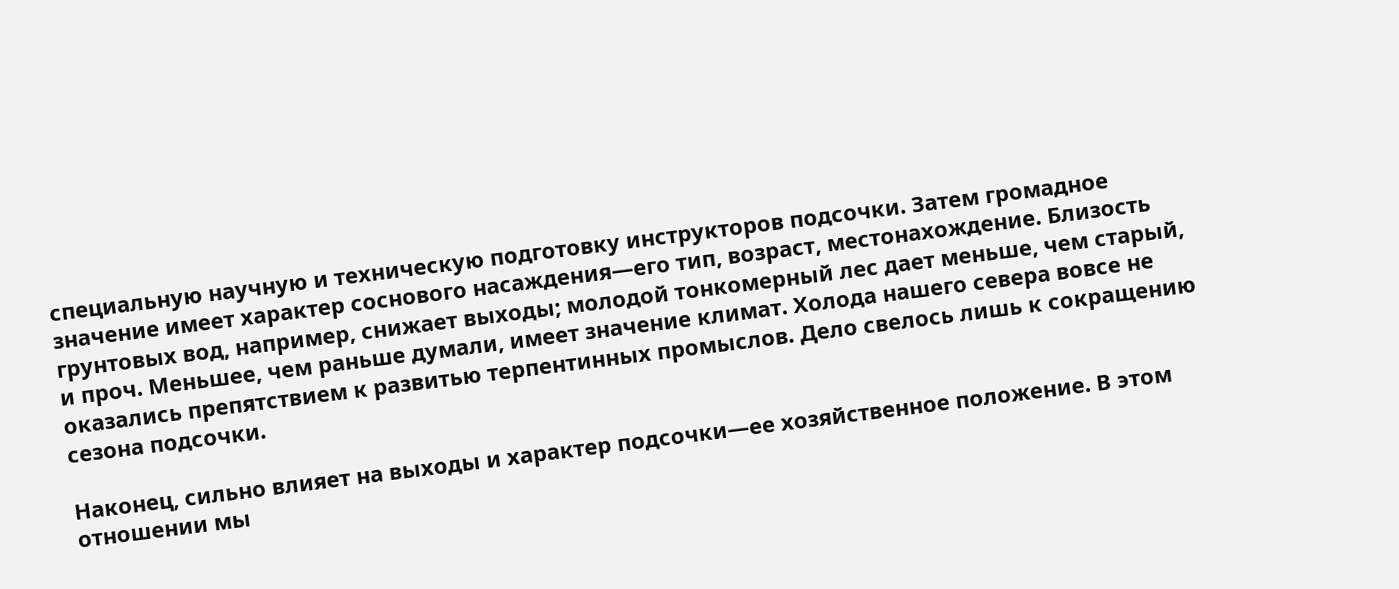специальную научную и техническую подготовку инструкторов подсочки. Затем громадное значение имеет характер соснового насаждения—его тип, возраст, местонахождение. Близость грунтовых вод, например, снижает выходы; молодой тонкомерный лес дает меньше, чем старый, и проч. Меньшее, чем раньше думали, имеет значение климат. Холода нашего севера вовсе не оказались препятствием к развитью терпентинных промыслов. Дело свелось лишь к сокращению сезона подсочки.

Наконец, сильно влияет на выходы и характер подсочки—ее хозяйственное положение. В этом отношении мы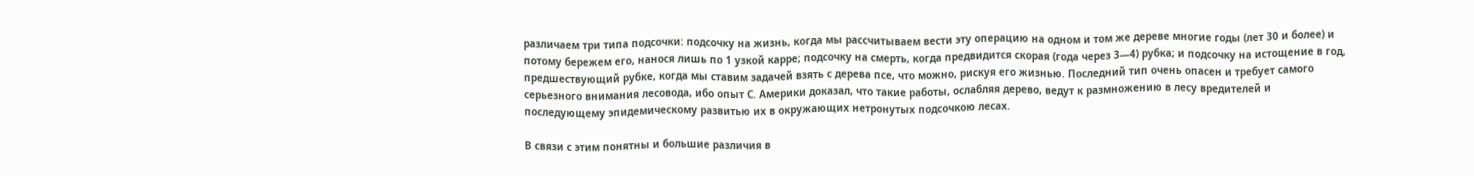различаем три типа подсочки: подсочку на жизнь, когда мы рассчитываем вести эту операцию на одном и том же дереве многие годы (лет 30 и более) и потому бережем его, нанося лишь по 1 узкой карре; подсочку на смерть, когда предвидится скорая (года через 3—4) рубка; и подсочку на истощение в год, предшествующий рубке, когда мы ставим задачей взять с дерева псе, что можно, рискуя его жизнью. Последний тип очень опасен и требует самого серьезного внимания лесовода, ибо опыт С. Америки доказал, что такие работы, ослабляя дерево, ведут к размножению в лесу вредителей и последующему эпидемическому развитью их в окружающих нетронутых подсочкою лесах.

В связи с этим понятны и большие различия в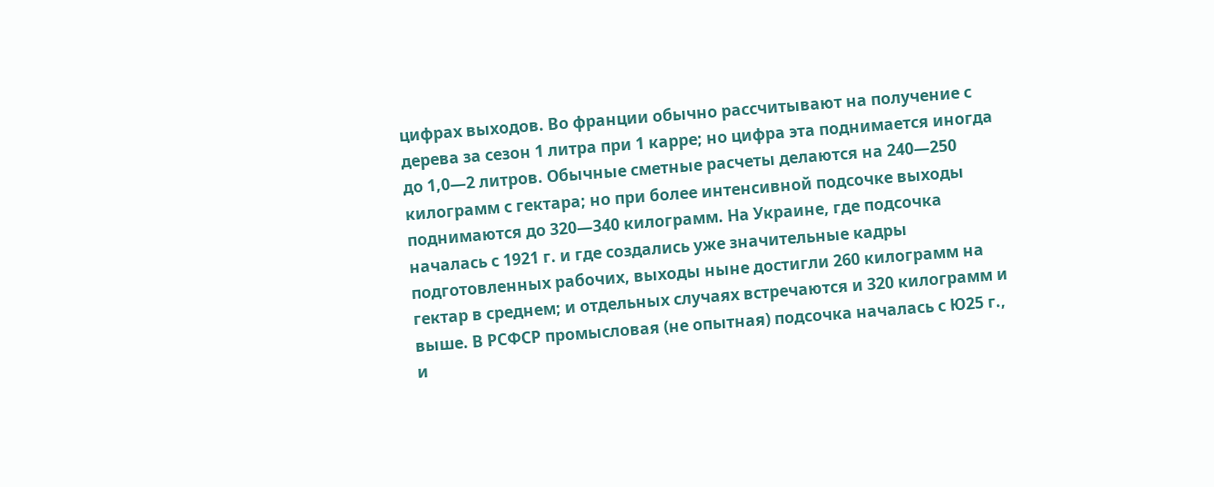цифрах выходов. Во франции обычно рассчитывают на получение с дерева за сезон 1 литра при 1 карре; но цифра эта поднимается иногда до 1,0—2 литров. Обычные сметные расчеты делаются на 240—250 килограмм с гектара; но при более интенсивной подсочке выходы поднимаются до 320—340 килограмм. На Украине, где подсочка началась с 1921 г. и где создались уже значительные кадры подготовленных рабочих, выходы ныне достигли 260 килограмм на гектар в среднем; и отдельных случаях встречаются и 320 килограмм и выше. В РСФСР промысловая (не опытная) подсочка началась с Ю25 г., и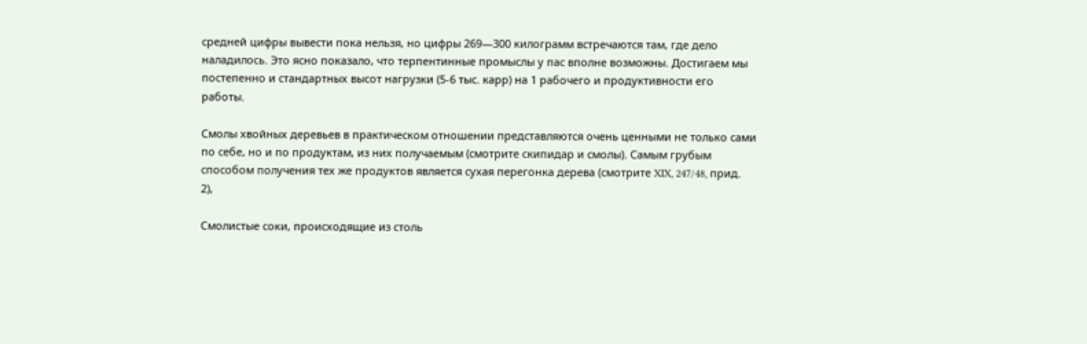средней цифры вывести пока нельзя, но цифры 269—300 килограмм встречаются там, где дело наладилось. Это ясно показало, что терпентинные промыслы у пас вполне возможны. Достигаем мы постепенно и стандартных высот нагрузки (5-6 тыс. карр) на 1 рабочего и продуктивности его работы.

Смолы хвойных деревьев в практическом отношении представляются очень ценными не только сами по себе, но и по продуктам, из них получаемым (смотрите скипидар и смолы). Самым грубым способом получения тех же продуктов является сухая перегонка дерева (смотрите XIX, 247/48, прид. 2),

Смолистые соки, происходящие из столь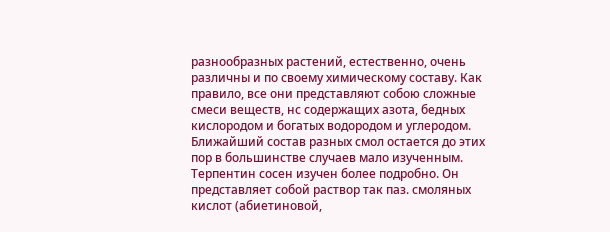разнообразных растений, естественно, очень различны и по своему химическому составу. Как правило, все они представляют собою сложные смеси веществ, нс содержащих азота, бедных кислородом и богатых водородом и углеродом. Ближайший состав разных смол остается до этих пор в большинстве случаев мало изученным. Терпентин сосен изучен более подробно. Он представляет собой раствор так паз. смоляных кислот (абиетиновой,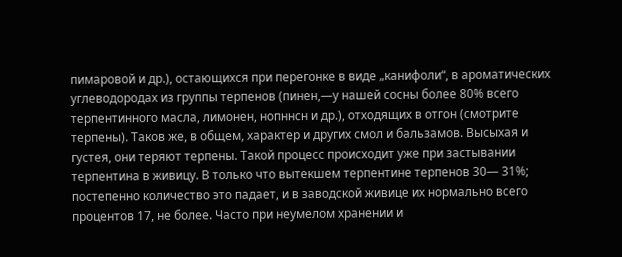пимаровой и др.), остающихся при перегонке в виде „канифоли“, в ароматических углеводородах из группы терпенов (пинен,—у нашей сосны более 80% всего терпентинного масла, лимонен, нопннсн и др.), отходящих в отгон (смотрите терпены). Таков же, в общем, характер и других смол и бальзамов. Высыхая и густея, они теряют терпены. Такой процесс происходит уже при застывании терпентина в живицу. В только что вытекшем терпентине терпенов 30— 31%; постепенно количество это падает, и в заводской живице их нормально всего процентов 17, не более. Часто при неумелом хранении и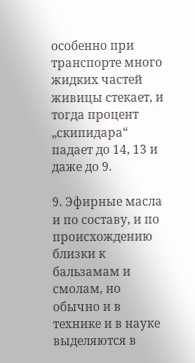особенно при транспорте много жидких частей живицы стекает, и тогда процент „скипидара“ падает до 14, 13 и даже до 9.

9. Эфирные масла и по составу, и по происхождению близки к бальзамам и смолам, но обычно и в технике и в науке выделяются в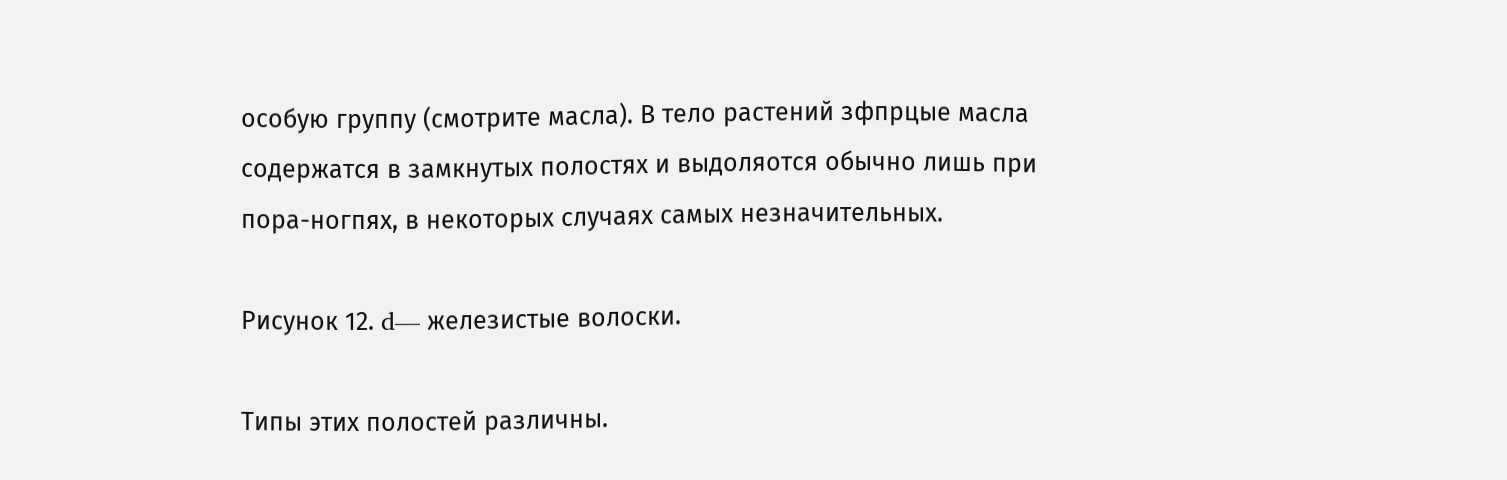особую группу (смотрите масла). В тело растений зфпрцые масла содержатся в замкнутых полостях и выдоляотся обычно лишь при пора-ногпях, в некоторых случаях самых незначительных.

Рисунок 12. d— железистые волоски.

Типы этих полостей различны.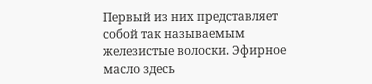Первый из них представляет собой так называемым железистые волоски. Эфирное масло здесь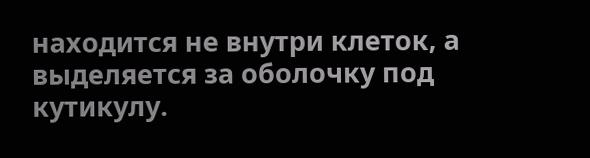находится не внутри клеток, а выделяется за оболочку под кутикулу.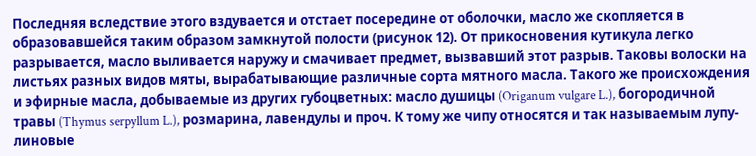Последняя вследствие этого вздувается и отстает посередине от оболочки, масло же скопляется в образовавшейся таким образом замкнутой полости (рисунок 12). От прикосновения кутикула легко разрывается, масло выливается наружу и смачивает предмет, вызвавший этот разрыв. Таковы волоски на листьях разных видов мяты, вырабатывающие различные сорта мятного масла. Такого же происхождения и эфирные масла, добываемые из других губоцветных: масло душицы (Origanum vulgare L.), богородичной травы (Thymus serpyllum L.), розмарина, лавендулы и проч. К тому же чипу относятся и так называемым лупу-линовые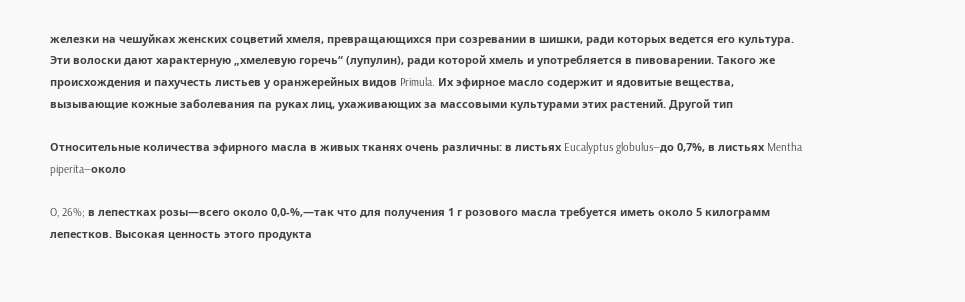железки на чешуйках женских соцветий хмеля, превращающихся при созревании в шишки, ради которых ведется его культура. Эти волоски дают характерную „хмелевую горечь“ (лупулин), ради которой хмель и употребляется в пивоварении. Такого же происхождения и пахучесть листьев у оранжерейных видов Primula. Их эфирное масло содержит и ядовитые вещества, вызывающие кожные заболевания па руках лиц, ухаживающих за массовыми культурами этих растений. Другой тип

Относительные количества эфирного масла в живых тканях очень различны: в листьях Eucalyptus globulus—до 0,7%, в листьях Mentha piperita—около

O, 26%; в лепестках розы—всего около 0,0-%,—так что для получения 1 г розового масла требуется иметь около 5 килограмм лепестков. Высокая ценность этого продукта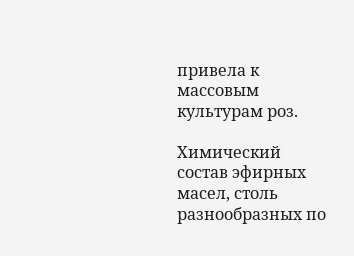привела к массовым культурам роз.

Химический состав эфирных масел, столь разнообразных по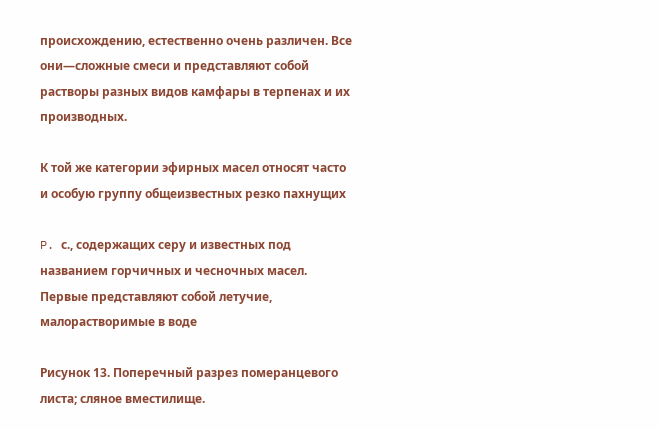происхождению, естественно очень различен. Все они—сложные смеси и представляют собой растворы разных видов камфары в терпенах и их производных.

К той же категории эфирных масел относят часто и особую группу общеизвестных резко пахнущих

P. с., содержащих серу и известных под названием горчичных и чесночных масел. Первые представляют собой летучие, малорастворимые в воде

Рисунок 13. Поперечный разрез померанцевого листа; сляное вместилище.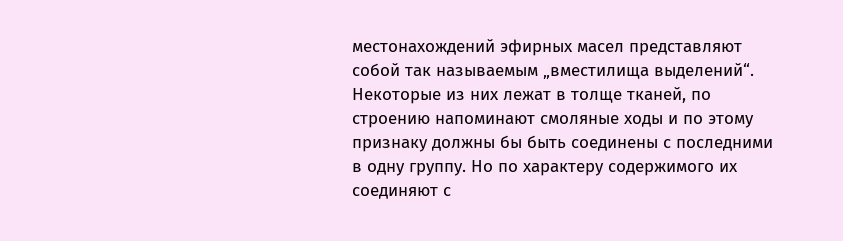местонахождений эфирных масел представляют собой так называемым „вместилища выделений“. Некоторые из них лежат в толще тканей, по строению напоминают смоляные ходы и по этому признаку должны бы быть соединены с последними в одну группу. Но по характеру содержимого их соединяют с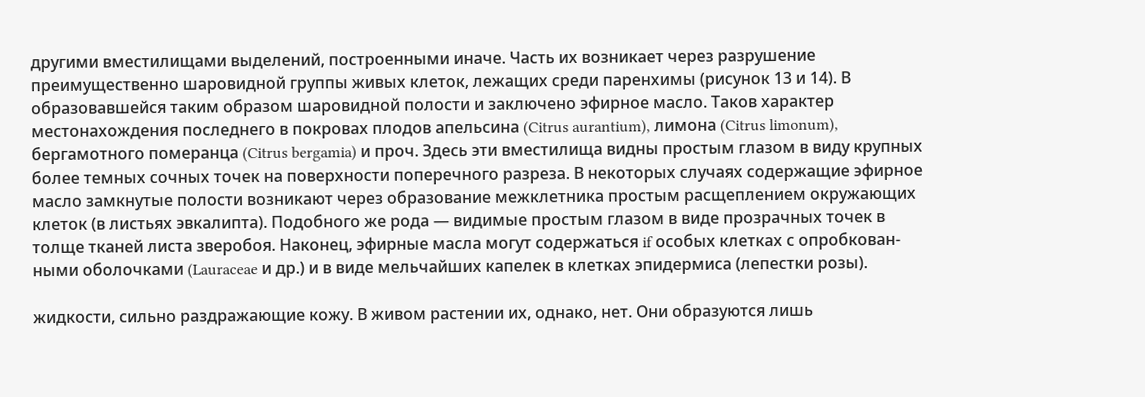другими вместилищами выделений, построенными иначе. Часть их возникает через разрушение преимущественно шаровидной группы живых клеток, лежащих среди паренхимы (рисунок 13 и 14). В образовавшейся таким образом шаровидной полости и заключено эфирное масло. Таков характер местонахождения последнего в покровах плодов апельсина (Citrus aurantium), лимона (Citrus limonum), бергамотного померанца (Citrus bergamia) и проч. Здесь эти вместилища видны простым глазом в виду крупных более темных сочных точек на поверхности поперечного разреза. В некоторых случаях содержащие эфирное масло замкнутые полости возникают через образование межклетника простым расщеплением окружающих клеток (в листьях эвкалипта). Подобного же рода — видимые простым глазом в виде прозрачных точек в толще тканей листа зверобоя. Наконец, эфирные масла могут содержаться if особых клетках с опробкован-ными оболочками (Lauraceae и др.) и в виде мельчайших капелек в клетках эпидермиса (лепестки розы).

жидкости, сильно раздражающие кожу. В живом растении их, однако, нет. Они образуются лишь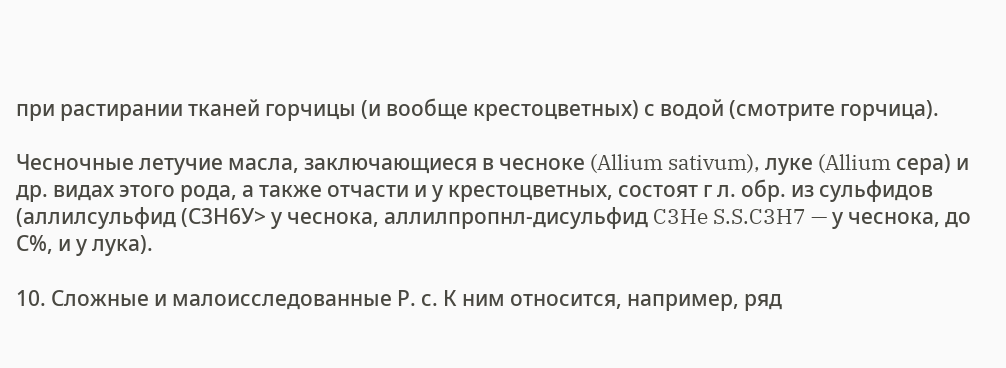при растирании тканей горчицы (и вообще крестоцветных) с водой (смотрите горчица).

Чесночные летучие масла, заключающиеся в чесноке (Allium sativum), луке (Allium сера) и др. видах этого рода, а также отчасти и у крестоцветных, состоят г л. обр. из сульфидов (аллилсульфид (С3Н6У> у чеснока, аллилпропнл-дисульфид C3He S.S.C3H7 — у чеснока, до С%, и у лука).

10. Сложные и малоисследованные Р. с. К ним относится, например, ряд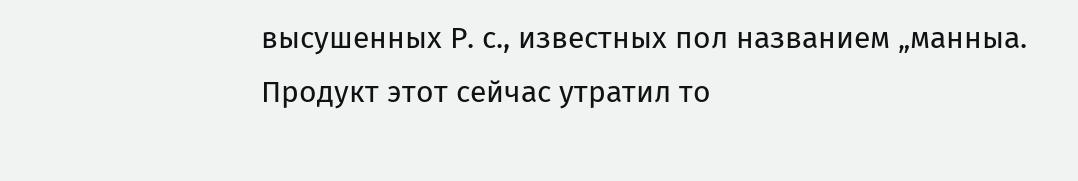высушенных Р. с., известных пол названием „манныа. Продукт этот сейчас утратил то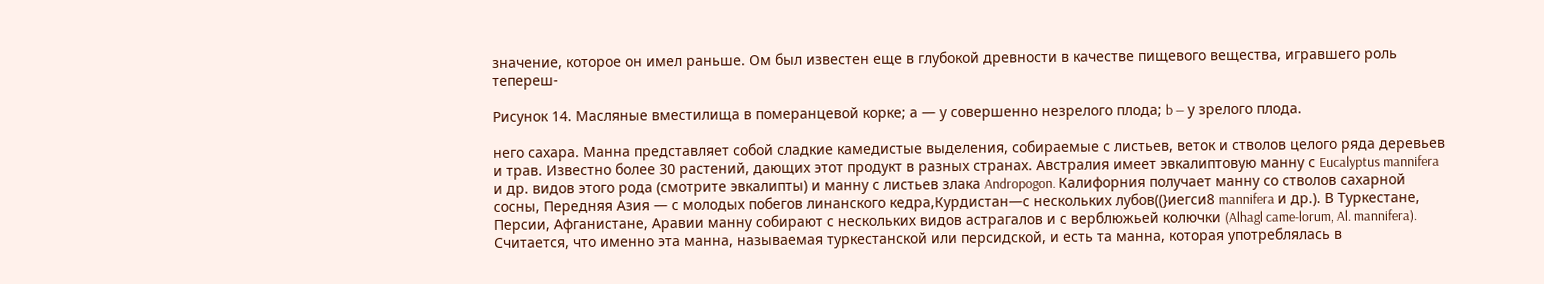значение, которое он имел раньше. Ом был известен еще в глубокой древности в качестве пищевого вещества, игравшего роль тепереш-

Рисунок 14. Масляные вместилища в померанцевой корке; а — у совершенно незрелого плода; b — у зрелого плода.

него сахара. Манна представляет собой сладкие камедистые выделения, собираемые с листьев, веток и стволов целого ряда деревьев и трав. Известно более 30 растений, дающих этот продукт в разных странах. Австралия имеет эвкалиптовую манну с Eucalyptus mannifera и др. видов этого рода (смотрите эвкалипты) и манну с листьев злака Andropogon. Калифорния получает манну со стволов сахарной сосны, Передняя Азия — с молодых побегов линанского кедра,Курдистан—с нескольких лубов((}иегси8 mannifera и др.). В Туркестане, Персии, Афганистане, Аравии манну собирают с нескольких видов астрагалов и с верблюжьей колючки (Alhagl came-lorum, Al. mannifera). Считается, что именно эта манна, называемая туркестанской или персидской, и есть та манна, которая употреблялась в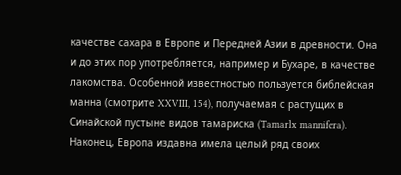качестве сахара в Европе и Передней Азии в древности. Она и до этих пор употребляется, например и Бухаре, в качестве лакомства. Особенной известностью пользуется библейская манна (смотрите XXVIII, 154), получаемая с растущих в Синайской пустыне видов тамариска (Tamarlx mannifera). Наконец, Европа издавна имела целый ряд своих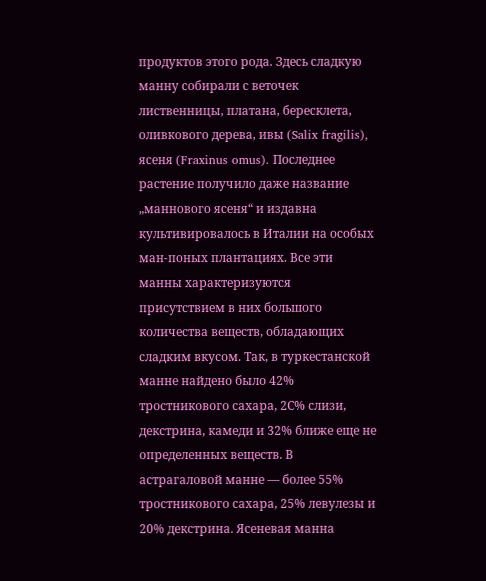продуктов этого рода. Здесь сладкую манну собирали с веточек лиственницы, платана, бересклета, оливкового дерева, ивы (Salix fragilis), ясеня (Fraxinus omus). Последнее растение получило даже название „маннового ясеня“ и издавна культивировалось в Италии на особых ман-поных плантациях. Все эти манны характеризуются присутствием в них большого количества веществ, обладающих сладким вкусом. Так, в туркестанской манне найдено было 42% тростникового сахара, 2С% слизи, декстрина, камеди и 32% ближе еще не определенных веществ. В астрагаловой манне — более 55% тростникового сахара, 25% левулезы и 20% декстрина. Ясеневая манна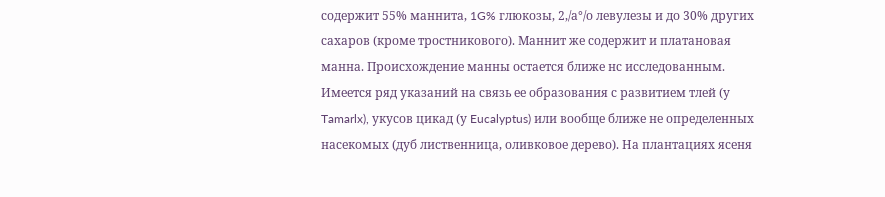содержит 55% маннита, 1G% глюкозы, 2,/а°/о левулезы и до 30% других сахаров (кроме тростникового). Маннит же содержит и платановая манна. Происхождение манны остается ближе нс исследованным. Имеется ряд указаний на связь ее образования с развитием тлей (у Tamarlx), укусов цикад (у Eucalyptus) или вообще ближе не определенных насекомых (дуб лиственница, оливковое дерево). На плантациях ясеня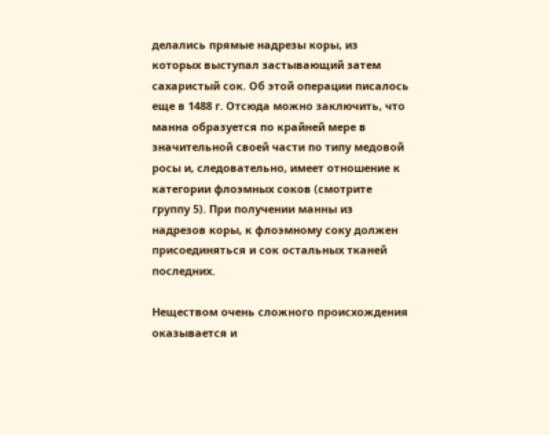делались прямые надрезы коры, из которых выступал застывающий затем сахаристый сок. Об этой операции писалось еще в 1488 г. Отсюда можно заключить, что манна образуется по крайней мере в значительной своей части по типу медовой росы и, следовательно, имеет отношение к категории флоэмных соков (смотрите группу 5). При получении манны из надрезов коры, к флоэмному соку должен присоединяться и сок остальных тканей последних.

Неществом очень сложного происхождения оказывается и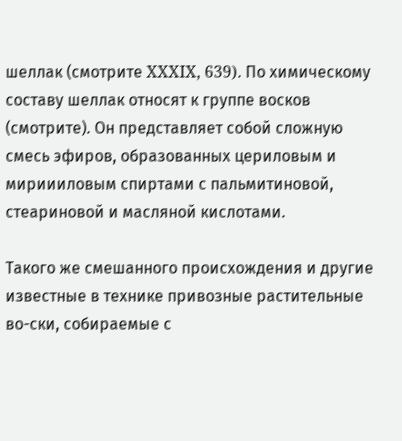шеллак (смотрите XXXIX, 639). По химическому составу шеллак относят к группе восков (смотрите). Он представляет собой сложную смесь эфиров, образованных цериловым и мириииловым спиртами с пальмитиновой, стеариновой и масляной кислотами.

Такого же смешанного происхождения и другие известные в технике привозные растительные во-ски, собираемые с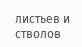листьев и стволов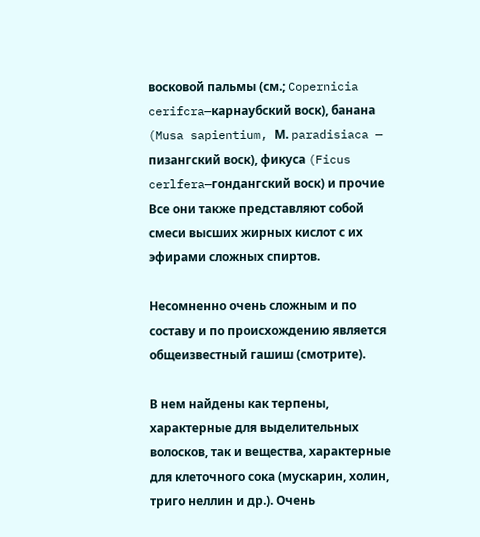восковой пальмы (см.; Copernicia cerifcra—карнаубский воск), банана (Musa sapientium, М. paradisiaca — пизангский воск), фикуса (Ficus cerlfera—гондангский воск) и прочие Все они также представляют собой смеси высших жирных кислот с их эфирами сложных спиртов.

Несомненно очень сложным и по составу и по происхождению является общеизвестный гашиш (смотрите).

В нем найдены как терпены, характерные для выделительных волосков, так и вещества, характерные для клеточного сока (мускарин, холин, триго неллин и др.). Очень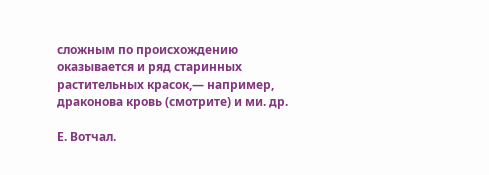сложным по происхождению оказывается и ряд старинных растительных красок,— например, драконова кровь (смотрите) и ми. др.

Е. Вотчал.